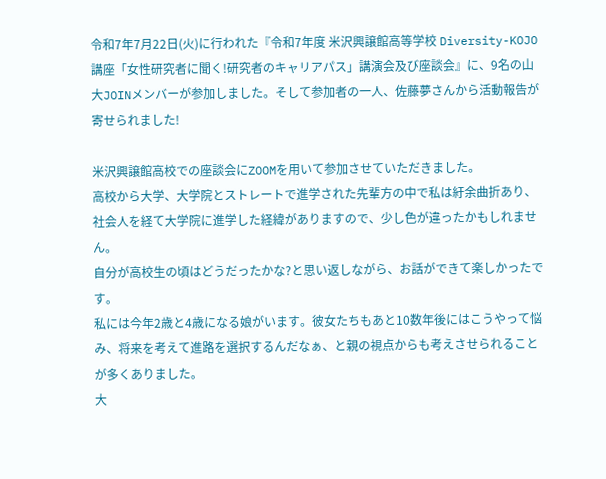令和7年7月22日(火)に行われた『令和7年度 米沢興譲館高等学校 Diversity-KOJO講座「女性研究者に聞く!研究者のキャリアパス」講演会及び座談会』に、9名の山大JOINメンバーが参加しました。そして参加者の一人、佐藤夢さんから活動報告が寄せられました!

米沢興譲館高校での座談会にZOOMを用いて参加させていただきました。
高校から大学、大学院とストレートで進学された先輩方の中で私は紆余曲折あり、社会人を経て大学院に進学した経緯がありますので、少し色が違ったかもしれません。
自分が高校生の頃はどうだったかな?と思い返しながら、お話ができて楽しかったです。
私には今年2歳と4歳になる娘がいます。彼女たちもあと10数年後にはこうやって悩み、将来を考えて進路を選択するんだなぁ、と親の視点からも考えさせられることが多くありました。
大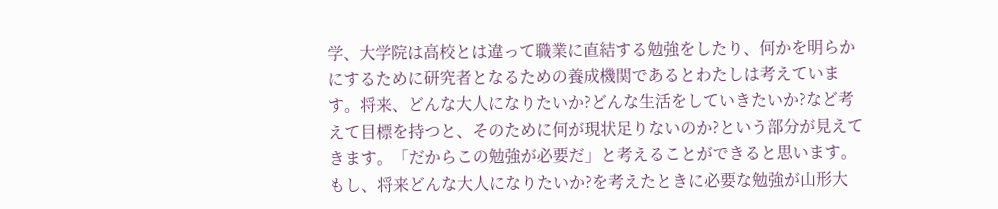学、大学院は高校とは違って職業に直結する勉強をしたり、何かを明らかにするために研究者となるための養成機関であるとわたしは考えています。将来、どんな大人になりたいか?どんな生活をしていきたいか?など考えて目標を持つと、そのために何が現状足りないのか?という部分が見えてきます。「だからこの勉強が必要だ」と考えることができると思います。もし、将来どんな大人になりたいか?を考えたときに必要な勉強が山形大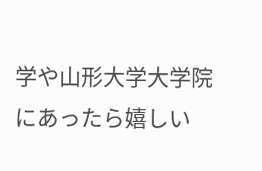学や山形大学大学院にあったら嬉しい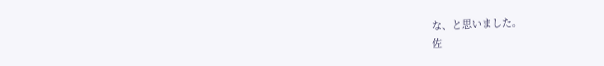な、と思いました。
佐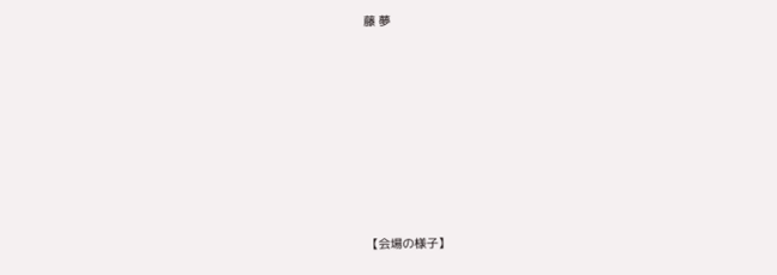藤 夢








【会場の様子】